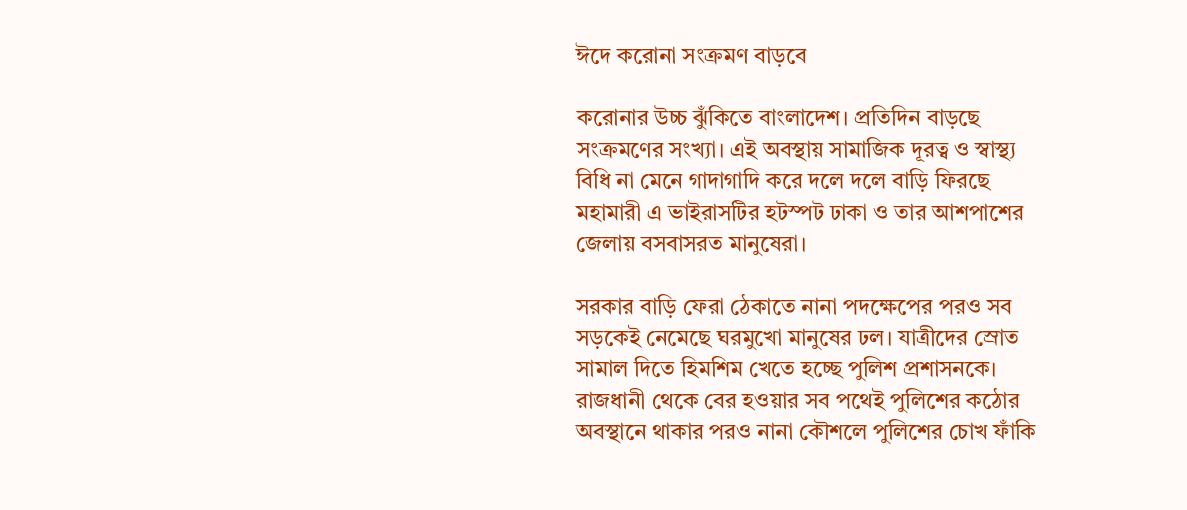ঈদে করোনা সংক্রমণ বাড়বে

করোনার উচ্চ ঝুঁকিতে বাংলাদেশ। প্রতিদিন বাড়ছে সংক্রমণের সংখ্যা। এই অবস্থায় সামাজিক দূরত্ব ও স্বাস্থ্য বিধি না মেনে গাদাগাদি করে দলে দলে বাড়ি ফিরছে মহামারী এ ভাইরাসটির হটস্পট ঢাকা ও তার আশপাশের জেলায় বসবাসরত মানুষেরা।

সরকার বাড়ি ফেরা ঠেকাতে নানা পদক্ষেপের পরও সব সড়কেই নেমেছে ঘরমুখো মানুষের ঢল। যাত্রীদের স্রোত সামাল দিতে হিমশিম খেতে হচ্ছে পুলিশ প্রশাসনকে। রাজধানী থেকে বের হওয়ার সব পথেই পুলিশের কঠোর অবস্থানে থাকার পরও নানা কৌশলে পুলিশের চোখ ফাঁকি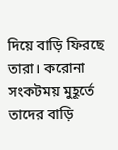দিয়ে বাড়ি ফিরছে তারা। করোনা সংকটময় মুহূর্তে তাদের বাড়ি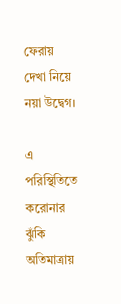ফেরায় দেখা নিয়ে নয়া উদ্বেগ।

এ পরিস্থিতিতে করোনার ঝুঁকি অতিমাত্রায়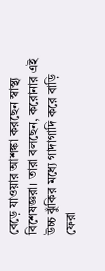বেড়ে যাওয়ার আশঙ্কা করছেন স্বাস্থ্য বিশেষজ্ঞরা। তারা বলছেন, করোনার এই উচ্চ ঝুঁকির মধ্যে গাদাগাদি করে বাড়ি ফেরা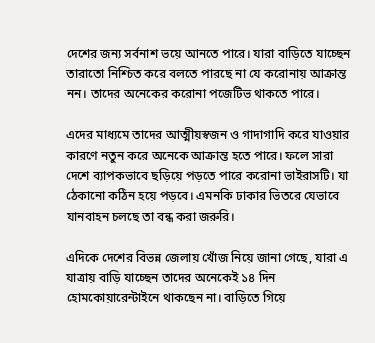দেশের জন্য সর্বনাশ ভয়ে আনতে পারে। যারা বাড়িতে যাচ্ছেন তারাতো নিশ্চিত করে বলতে পারছে না যে করোনায় আক্রান্ত নন। তাদের অনেকের করোনা পজেটিভ থাকতে পারে।

এদের মাধ্যমে তাদের আত্মীয়স্বজন ও গাদাগাদি করে যাওয়ার কারণে নতুন করে অনেকে আক্রান্ত হতে পারে। ফলে সারা দেশে ব্যাপকভাবে ছড়িয়ে পড়তে পারে করোনা ভাইরাসটি। যা ঠেকানো কঠিন হয়ে পড়বে। এমনকি ঢাকার ভিতরে যেভাবে যানবাহন চলছে তা বন্ধ করা জরুরি।

এদিকে দেশের বিভন্ন জেলায় খোঁজ নিয়ে জানা গেছে, যারা এ যাত্রায় বাড়ি যাচ্ছেন তাদের অনেকেই ১৪ দিন হোমকোয়ারেন্টাইনে থাকছেন না। বাড়িতে গিয়ে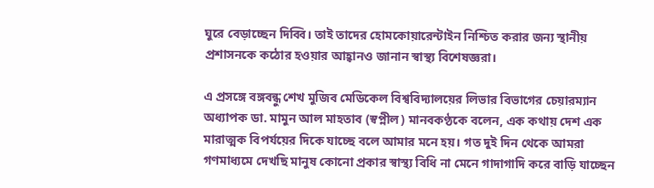ঘুরে বেড়াচ্ছেন দিব্বি। তাই তাদের হোমকোয়ারেন্টাইন নিশ্চিত করার জন্য স্থানীয় প্রশাসনকে কঠোর হওয়ার আহ্বানও জানান স্বাস্থ্য বিশেষজ্ঞরা।

এ প্রসঙ্গে বঙ্গবন্ধু শেখ মুজিব মেডিকেল বিশ্ববিদ্যালয়ের লিভার বিভাগের চেয়ারম্যান অধ্যাপক ডা. মামুন আল মাহতাব (স্বপ্নীল) মানবকণ্ঠকে বলেন, এক কথায় দেশ এক মারাত্মক বিপর্যয়ের দিকে যাচ্ছে বলে আমার মনে হয়। গত দুই দিন থেকে আমরা গণমাধ্যমে দেখছি মানুষ কোনো প্রকার স্বাস্থ্য বিধি না মেনে গাদাগাদি করে বাড়ি যাচ্ছেন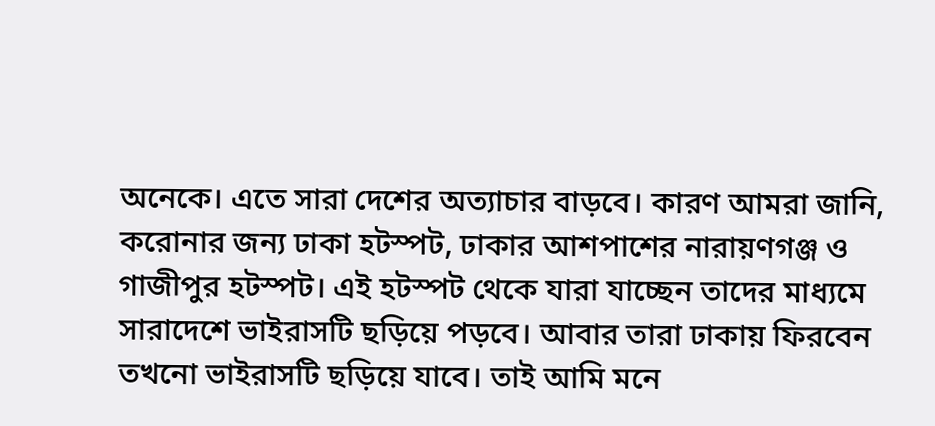অনেকে। এতে সারা দেশের অত্যাচার বাড়বে। কারণ আমরা জানি, করোনার জন্য ঢাকা হটস্পট, ঢাকার আশপাশের নারায়ণগঞ্জ ও গাজীপুর হটস্পট। এই হটস্পট থেকে যারা যাচ্ছেন তাদের মাধ্যমে সারাদেশে ভাইরাসটি ছড়িয়ে পড়বে। আবার তারা ঢাকায় ফিরবেন তখনো ভাইরাসটি ছড়িয়ে যাবে। তাই আমি মনে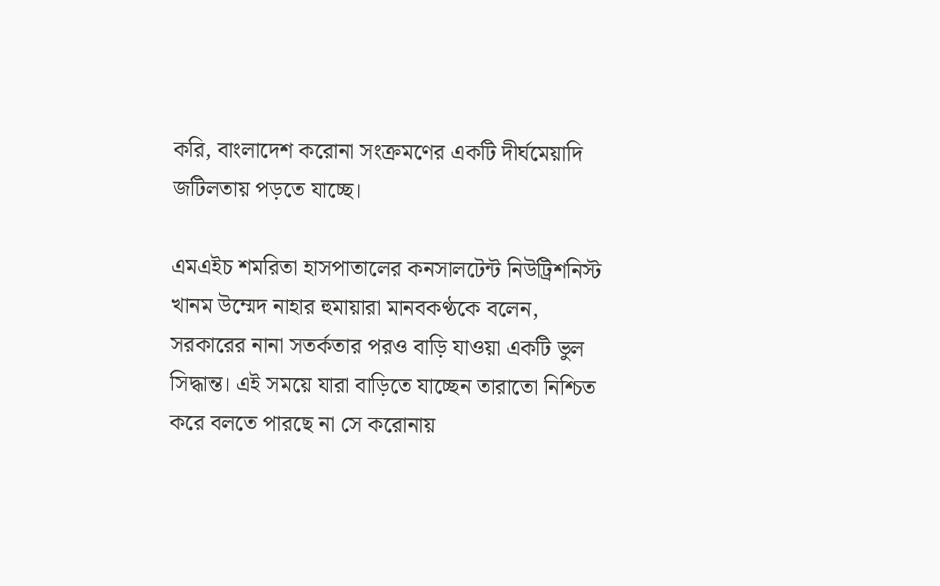করি, বাংলাদেশ করোনা সংক্রমণের একটি দীর্ঘমেয়াদি জটিলতায় পড়তে যাচ্ছে।

এমএইচ শমরিতা হাসপাতালের কনসালটেন্ট নিউট্রিশনিস্ট খানম উম্মেদ নাহার হুমায়ারা মানবকণ্ঠকে বলেন, সরকারের নানা সতর্কতার পরও বাড়ি যাওয়া একটি ভুল সিদ্ধান্ত। এই সময়ে যারা বাড়িতে যাচ্ছেন তারাতো নিশ্চিত করে বলতে পারছে না সে করোনায়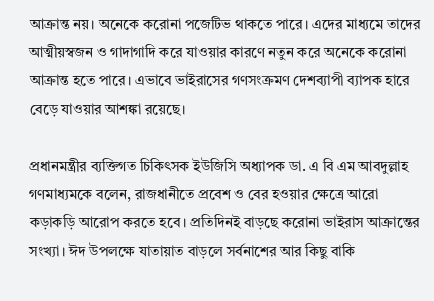আক্রান্ত নয়। অনেকে করোনা পজেটিভ থাকতে পারে। এদের মাধ্যমে তাদের আত্মীয়স্বজন ও গাদাগাদি করে যাওয়ার কারণে নতুন করে অনেকে করোনা আক্রান্ত হতে পারে। এভাবে ভাইরাসের গণসংক্রমণ দেশব্যাপী ব্যাপক হারে বেড়ে যাওয়ার আশঙ্কা রয়েছে।

প্রধানমন্ত্রীর ব্যক্তিগত চিকিৎসক ইউজিসি অধ্যাপক ডা. এ বি এম আবদুল্লাহ গণমাধ্যমকে বলেন, রাজধানীতে প্রবেশ ও বের হওয়ার ক্ষেত্রে আরো কড়াকড়ি আরোপ করতে হবে। প্রতিদিনই বাড়ছে করোনা ভাইরাস আক্রান্তের সংখ্যা। ঈদ উপলক্ষে যাতায়াত বাড়লে সর্বনাশের আর কিছু বাকি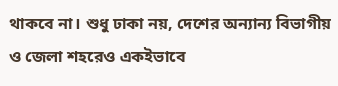থাকবে না। শুধু ঢাকা নয়, দেশের অন্যান্য বিভাগীয় ও জেলা শহরেও একইভাবে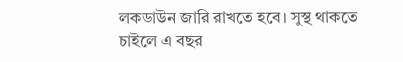লকডাউন জারি রাখতে হবে। সুস্থ থাকতে চাইলে এ বছর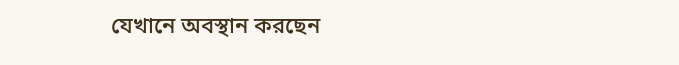যেখানে অবস্থান করছেন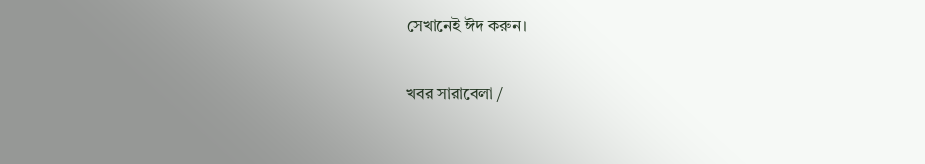সেখানেই ঈদ করুন।

খবর সারাবেলা /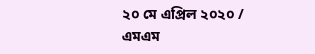২০ মে এপ্রিল ২০২০ / এমএম